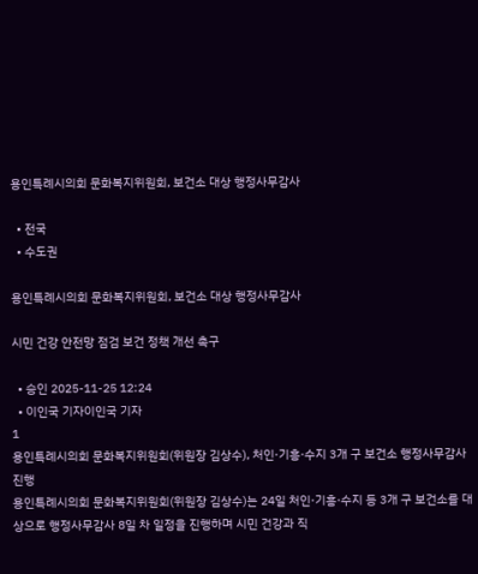용인특례시의회 문화복지위원회, 보건소 대상 행정사무감사

  • 전국
  • 수도권

용인특례시의회 문화복지위원회, 보건소 대상 행정사무감사

시민 건강 안전망 점검 보건 정책 개선 촉구

  • 승인 2025-11-25 12:24
  • 이인국 기자이인국 기자
1
용인특례시의회 문화복지위원회(위원장 김상수), 처인·기흥·수지 3개 구 보건소 행정사무감사 진행
용인특례시의회 문화복지위원회(위원장 김상수)는 24일 처인·기흥·수지 등 3개 구 보건소를 대상으로 행정사무감사 8일 차 일정을 진행하며 시민 건강과 직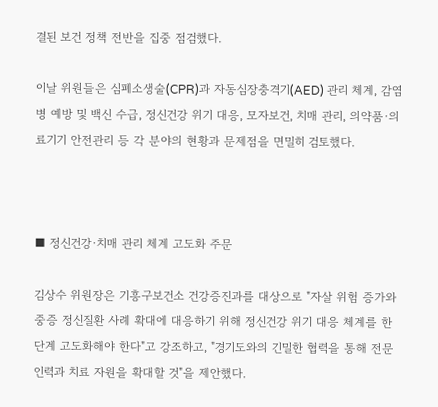결된 보건 정책 전반을 집중 점검했다.

이날 위원들은 심폐소생술(CPR)과 자동심장충격기(AED) 관리 체계, 감염병 예방 및 백신 수급, 정신건강 위기 대응, 모자보건, 치매 관리, 의약품·의료기기 안전관리 등 각 분야의 현황과 문제점을 면밀히 검토했다.



■ 정신건강·치매 관리 체계 고도화 주문

김상수 위원장은 기흥구보건소 건강증진과를 대상으로 "자살 위험 증가와 중증 정신질환 사례 확대에 대응하기 위해 정신건강 위기 대응 체계를 한 단계 고도화해야 한다"고 강조하고, "경기도와의 긴밀한 협력을 통해 전문 인력과 치료 자원을 확대할 것"을 제안했다.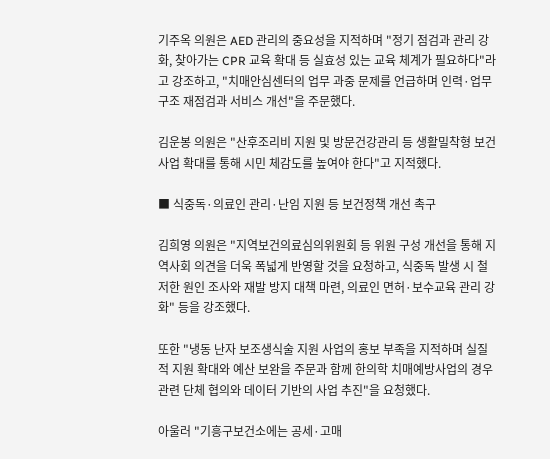기주옥 의원은 AED 관리의 중요성을 지적하며 "정기 점검과 관리 강화, 찾아가는 CPR 교육 확대 등 실효성 있는 교육 체계가 필요하다"라고 강조하고, "치매안심센터의 업무 과중 문제를 언급하며 인력·업무 구조 재점검과 서비스 개선"을 주문했다.

김운봉 의원은 "산후조리비 지원 및 방문건강관리 등 생활밀착형 보건사업 확대를 통해 시민 체감도를 높여야 한다"고 지적했다.

■ 식중독·의료인 관리·난임 지원 등 보건정책 개선 촉구

김희영 의원은 "지역보건의료심의위원회 등 위원 구성 개선을 통해 지역사회 의견을 더욱 폭넓게 반영할 것을 요청하고, 식중독 발생 시 철저한 원인 조사와 재발 방지 대책 마련, 의료인 면허·보수교육 관리 강화" 등을 강조했다.

또한 "냉동 난자 보조생식술 지원 사업의 홍보 부족을 지적하며 실질적 지원 확대와 예산 보완을 주문과 함께 한의학 치매예방사업의 경우 관련 단체 협의와 데이터 기반의 사업 추진"을 요청했다.

아울러 "기흥구보건소에는 공세·고매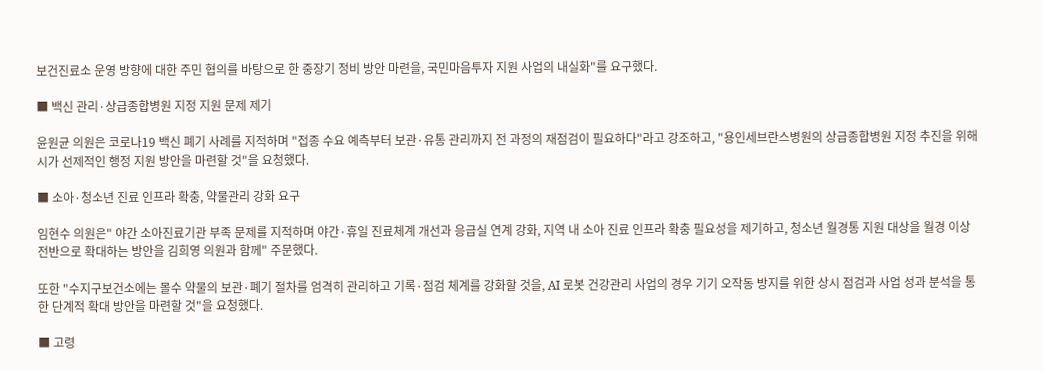보건진료소 운영 방향에 대한 주민 협의를 바탕으로 한 중장기 정비 방안 마련을, 국민마음투자 지원 사업의 내실화"를 요구했다.

■ 백신 관리·상급종합병원 지정 지원 문제 제기

윤원균 의원은 코로나19 백신 폐기 사례를 지적하며 "접종 수요 예측부터 보관·유통 관리까지 전 과정의 재점검이 필요하다"라고 강조하고, "용인세브란스병원의 상급종합병원 지정 추진을 위해 시가 선제적인 행정 지원 방안을 마련할 것"을 요청했다.

■ 소아·청소년 진료 인프라 확충, 약물관리 강화 요구

임현수 의원은" 야간 소아진료기관 부족 문제를 지적하며 야간·휴일 진료체계 개선과 응급실 연계 강화, 지역 내 소아 진료 인프라 확충 필요성을 제기하고, 청소년 월경통 지원 대상을 월경 이상 전반으로 확대하는 방안을 김희영 의원과 함께" 주문했다.

또한 "수지구보건소에는 몰수 약물의 보관·폐기 절차를 엄격히 관리하고 기록·점검 체계를 강화할 것을, AI 로봇 건강관리 사업의 경우 기기 오작동 방지를 위한 상시 점검과 사업 성과 분석을 통한 단계적 확대 방안을 마련할 것"을 요청했다.

■ 고령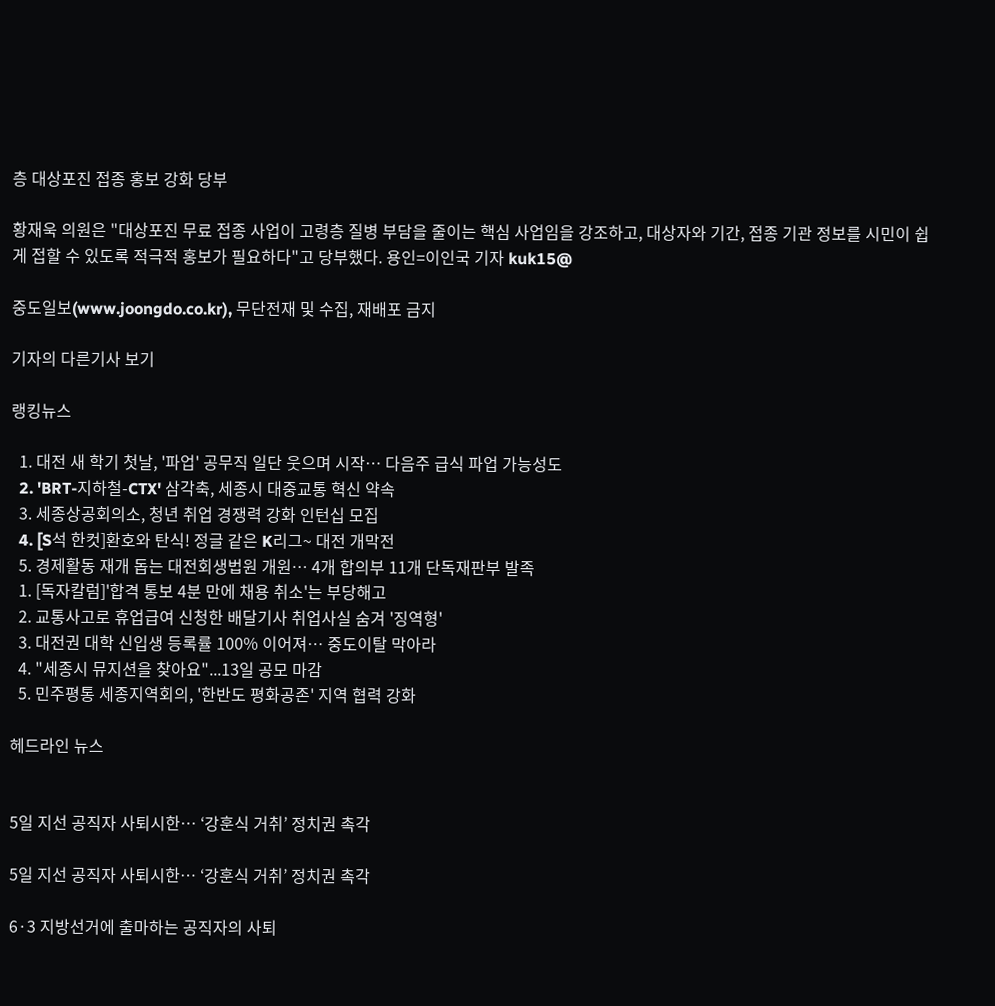층 대상포진 접종 홍보 강화 당부

황재욱 의원은 "대상포진 무료 접종 사업이 고령층 질병 부담을 줄이는 핵심 사업임을 강조하고, 대상자와 기간, 접종 기관 정보를 시민이 쉽게 접할 수 있도록 적극적 홍보가 필요하다"고 당부했다. 용인=이인국 기자 kuk15@

중도일보(www.joongdo.co.kr), 무단전재 및 수집, 재배포 금지

기자의 다른기사 보기

랭킹뉴스

  1. 대전 새 학기 첫날, '파업' 공무직 일단 웃으며 시작… 다음주 급식 파업 가능성도
  2. 'BRT-지하철-CTX' 삼각축, 세종시 대중교통 혁신 약속
  3. 세종상공회의소, 청년 취업 경쟁력 강화 인턴십 모집
  4. [S석 한컷]환호와 탄식! 정글 같은 K리그~ 대전 개막전
  5. 경제활동 재개 돕는 대전회생법원 개원… 4개 합의부 11개 단독재판부 발족
  1. [독자칼럼]'합격 통보 4분 만에 채용 취소'는 부당해고
  2. 교통사고로 휴업급여 신청한 배달기사 취업사실 숨겨 '징역형'
  3. 대전권 대학 신입생 등록률 100% 이어져… 중도이탈 막아라
  4. "세종시 뮤지션을 찾아요"...13일 공모 마감
  5. 민주평통 세종지역회의, '한반도 평화공존' 지역 협력 강화

헤드라인 뉴스


5일 지선 공직자 사퇴시한… ‘강훈식 거취’ 정치권 촉각

5일 지선 공직자 사퇴시한… ‘강훈식 거취’ 정치권 촉각

6·3 지방선거에 출마하는 공직자의 사퇴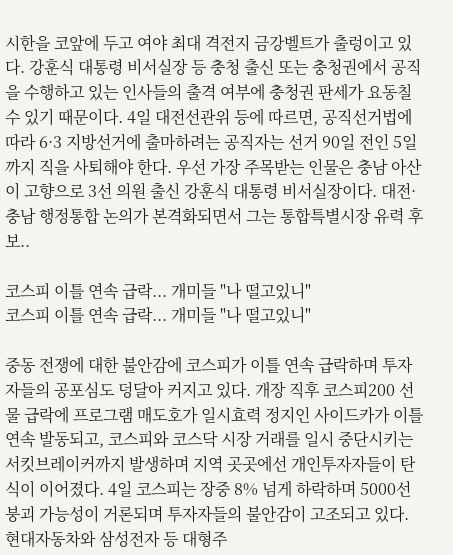시한을 코앞에 두고 여야 최대 격전지 금강벨트가 출렁이고 있다. 강훈식 대통령 비서실장 등 충청 출신 또는 충청권에서 공직을 수행하고 있는 인사들의 출격 여부에 충청권 판세가 요동칠 수 있기 때문이다. 4일 대전선관위 등에 따르면, 공직선거법에 따라 6·3 지방선거에 출마하려는 공직자는 선거 90일 전인 5일까지 직을 사퇴해야 한다. 우선 가장 주목받는 인물은 충남 아산이 고향으로 3선 의원 출신 강훈식 대통령 비서실장이다. 대전·충남 행정통합 논의가 본격화되면서 그는 통합특별시장 유력 후보..

코스피 이틀 연속 급락... 개미들 "나 떨고있니"
코스피 이틀 연속 급락... 개미들 "나 떨고있니"

중동 전쟁에 대한 불안감에 코스피가 이틀 연속 급락하며 투자자들의 공포심도 덩달아 커지고 있다. 개장 직후 코스피200 선물 급락에 프로그램 매도호가 일시효력 정지인 사이드카가 이틀 연속 발동되고, 코스피와 코스닥 시장 거래를 일시 중단시키는 서킷브레이커까지 발생하며 지역 곳곳에선 개인투자자들이 탄식이 이어졌다. 4일 코스피는 장중 8% 넘게 하락하며 5000선 붕괴 가능성이 거론되며 투자자들의 불안감이 고조되고 있다. 현대자동차와 삼성전자 등 대형주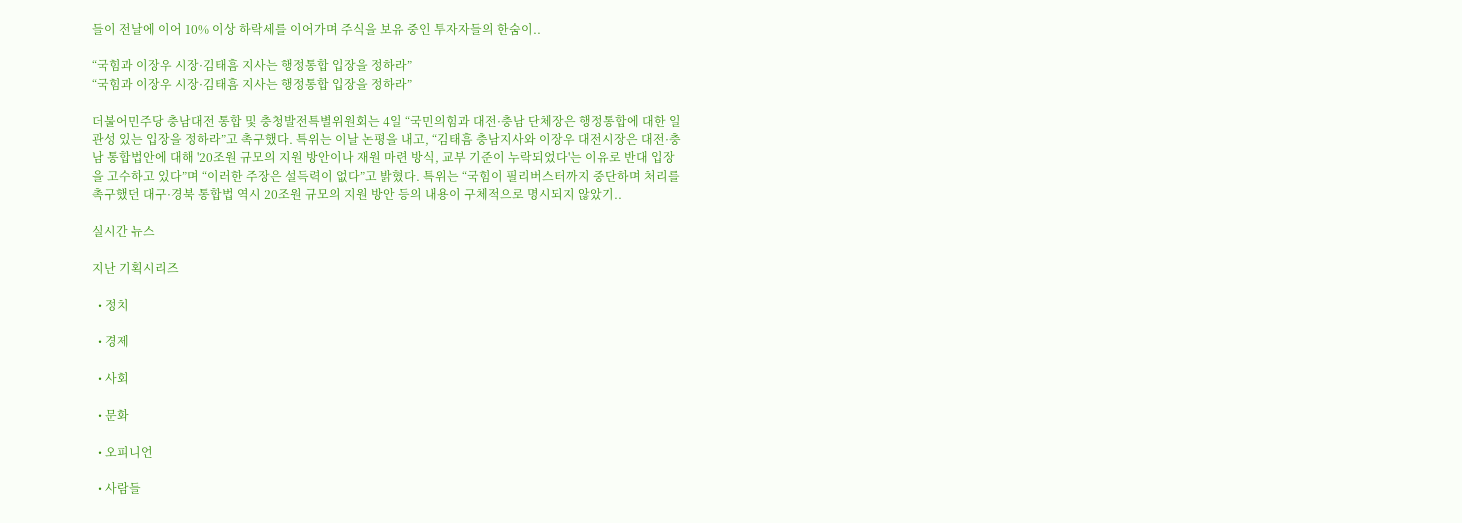들이 전날에 이어 10% 이상 하락세를 이어가며 주식을 보유 중인 투자자들의 한숨이..

“국힘과 이장우 시장·김태흠 지사는 행정통합 입장을 정하라”
“국힘과 이장우 시장·김태흠 지사는 행정통합 입장을 정하라”

더불어민주당 충남대전 통합 및 충청발전특별위원회는 4일 “국민의힘과 대전·충남 단체장은 행정통합에 대한 일관성 있는 입장을 정하라”고 촉구했다. 특위는 이날 논평을 내고, “김태흠 충남지사와 이장우 대전시장은 대전·충남 통합법안에 대해 '20조원 규모의 지원 방안이나 재원 마련 방식, 교부 기준이 누락되었다'는 이유로 반대 입장을 고수하고 있다”며 “이러한 주장은 설득력이 없다”고 밝혔다. 특위는 “국힘이 필리버스터까지 중단하며 처리를 촉구했던 대구·경북 통합법 역시 20조원 규모의 지원 방안 등의 내용이 구체적으로 명시되지 않았기..

실시간 뉴스

지난 기획시리즈

  • 정치

  • 경제

  • 사회

  • 문화

  • 오피니언

  • 사람들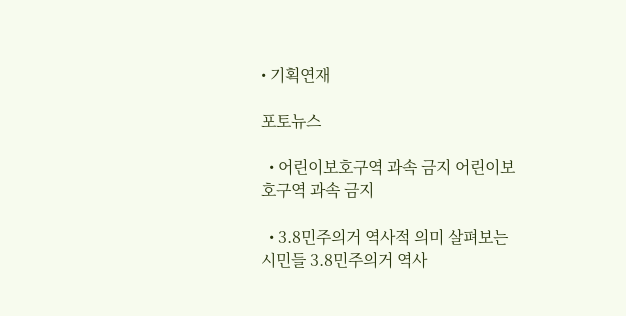• 기획연재

포토뉴스

  • 어린이보호구역 과속 금지 어린이보호구역 과속 금지

  • 3.8민주의거 역사적 의미 살펴보는 시민들 3.8민주의거 역사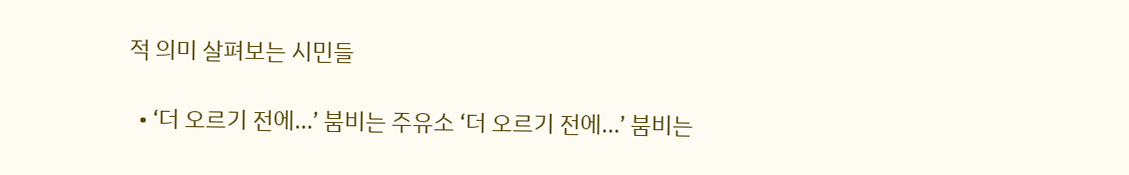적 의미 살펴보는 시민들

  • ‘더 오르기 전에…’ 붐비는 주유소 ‘더 오르기 전에…’ 붐비는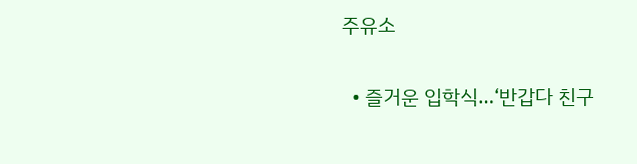주유소

  • 즐거운 입학식…‘반갑다 친구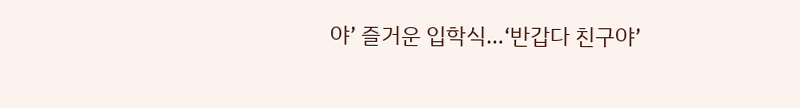야’ 즐거운 입학식…‘반갑다 친구야’